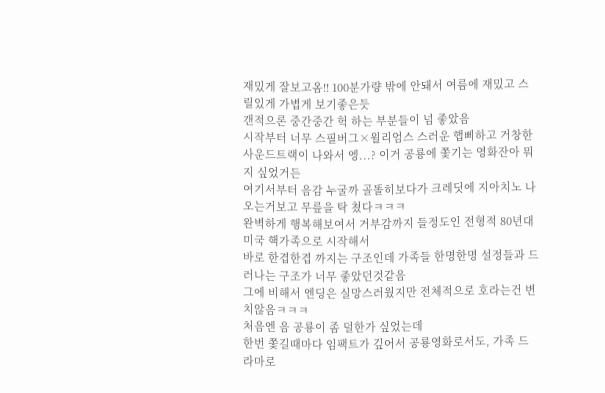재밌게 잘보고옴!! 100분가량 밖에 안돼서 여름에 재밌고 스릴있게 가볍게 보기좋은듯
갠적으론 중간중간 헉 하는 부분들이 넘 좋았음
시작부터 너무 스필버그×윌리엄스 스러운 햅삐하고 거창한 사운드트랙이 나와서 엥...? 이거 공룡에 쫓기는 영화잔아 뭐지 싶었거든
여기서부터 음감 누굴까 골똘히보다가 크레딧에 지아치노 나오는거보고 무릎을 탁 쳤다ㅋㅋㅋ
완벽하게 행복해보여서 거부감까지 들정도인 전형적 80년대 미국 핵가족으로 시작해서
바로 한겹한겹 까지는 구조인데 가족들 한명한명 설정들과 드러나는 구조가 너무 좋았던것같음
그에 비해서 엔딩은 실망스러웠지만 전체적으로 호라는건 변치않음ㅋㅋㅋ
처음엔 음 공룡이 좀 덜한가 싶었는데
한번 쫓길때마다 임팩트가 깊어서 공룡영화로서도, 가족 드라마로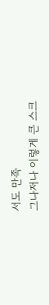서도 만족
그나저나 이렇게 큰 스크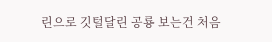린으로 깃털달린 공룡 보는건 처음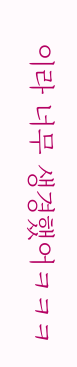이라 너무 생경했어ㅋㅋㅋ